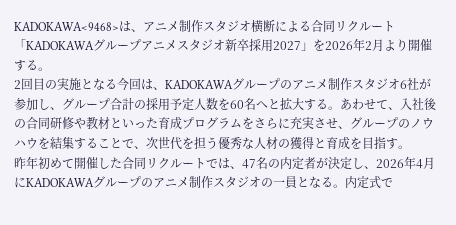KADOKAWA<9468>は、アニメ制作スタジオ横断による合同リクルート「KADOKAWAグループアニメスタジオ新卒採用2027」を2026年2月より開催する。
2回目の実施となる今回は、KADOKAWAグループのアニメ制作スタジオ6社が参加し、グループ合計の採用予定人数を60名へと拡大する。あわせて、入社後の合同研修や教材といった育成プログラムをさらに充実させ、グループのノウハウを結集することで、次世代を担う優秀な人材の獲得と育成を目指す。
昨年初めて開催した合同リクルートでは、47名の内定者が決定し、2026年4月にKADOKAWAグループのアニメ制作スタジオの一員となる。内定式で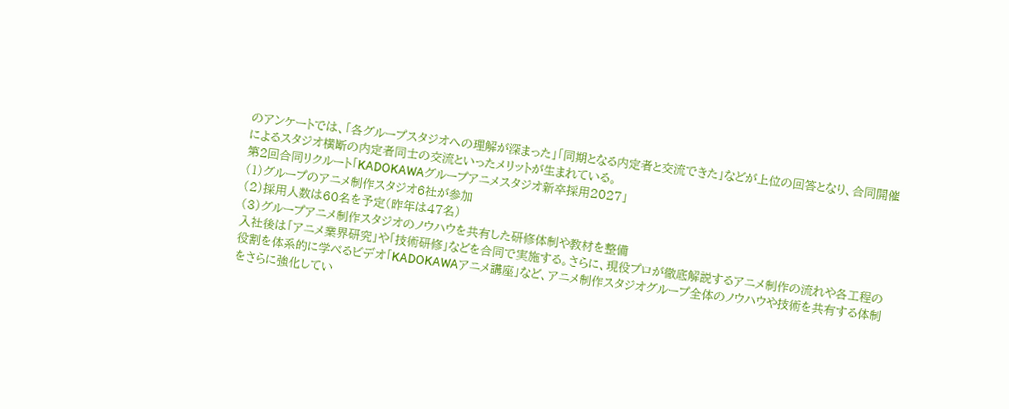のアンケートでは、「各グループスタジオへの理解が深まった」「同期となる内定者と交流できた」などが上位の回答となり、合同開催によるスタジオ横断の内定者同士の交流といったメリットが生まれている。
第2回合同リクルート「KADOKAWAグループアニメスタジオ新卒採用2027」
(1)グループのアニメ制作スタジオ6社が参加
(2)採用人数は60名を予定(昨年は47名)
(3)グループアニメ制作スタジオのノウハウを共有した研修体制や教材を整備
入社後は「アニメ業界研究」や「技術研修」などを合同で実施する。さらに、現役プロが徹底解説するアニメ制作の流れや各工程の役割を体系的に学べるビデオ「KADOKAWAアニメ講座」など、アニメ制作スタジオグループ全体のノウハウや技術を共有する体制をさらに強化してい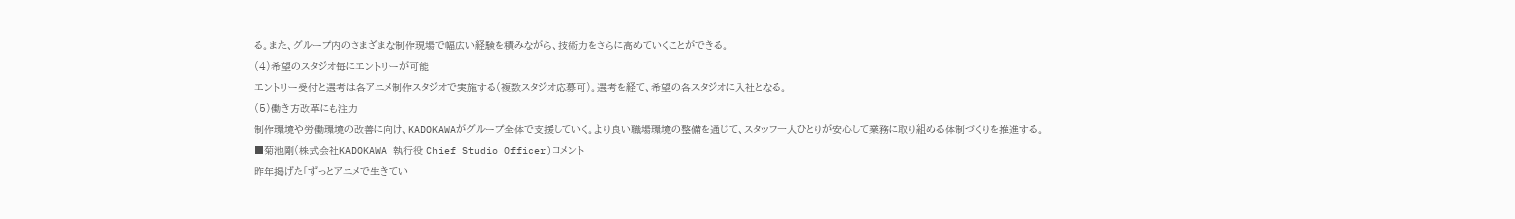る。また、グループ内のさまざまな制作現場で幅広い経験を積みながら、技術力をさらに高めていくことができる。
(4)希望のスタジオ毎にエントリーが可能
エントリー受付と選考は各アニメ制作スタジオで実施する(複数スタジオ応募可)。選考を経て、希望の各スタジオに入社となる。
(5)働き方改革にも注力
制作環境や労働環境の改善に向け、KADOKAWAがグループ全体で支援していく。より良い職場環境の整備を通じて、スタッフ一人ひとりが安心して業務に取り組める体制づくりを推進する。
■菊池剛(株式会社KADOKAWA 執行役 Chief Studio Officer)コメント
昨年掲げた「ずっとアニメで生きてい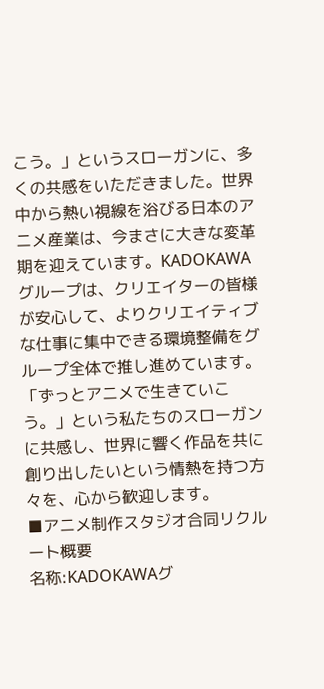こう。」というスローガンに、多くの共感をいただきました。世界中から熱い視線を浴びる日本のアニメ産業は、今まさに大きな変革期を迎えています。KADOKAWAグループは、クリエイターの皆様が安心して、よりクリエイティブな仕事に集中できる環境整備をグループ全体で推し進めています。「ずっとアニメで生きていこう。」という私たちのスローガンに共感し、世界に響く作品を共に創り出したいという情熱を持つ方々を、心から歓迎します。
■アニメ制作スタジオ合同リクルート概要
名称:KADOKAWAグ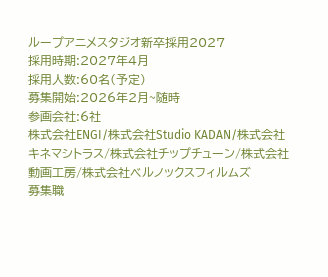ループアニメスタジオ新卒採用2027
採用時期:2027年4月
採用人数:60名(予定)
募集開始:2026年2月~随時
参画会社:6社
株式会社ENGI/株式会社Studio KADAN/株式会社キネマシトラス/株式会社チップチューン/株式会社動画工房/株式会社ベルノックスフィルムズ
募集職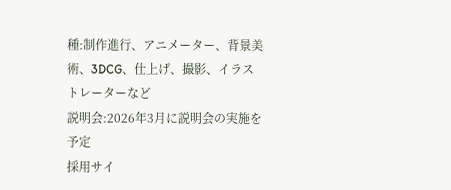種:制作進行、アニメーター、背景美術、3DCG、仕上げ、撮影、イラストレーターなど
説明会:2026年3月に説明会の実施を予定
採用サイ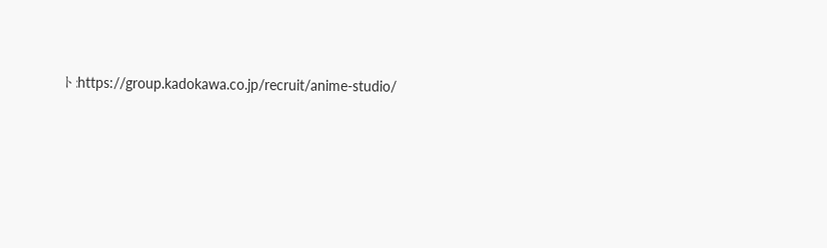ト:https://group.kadokawa.co.jp/recruit/anime-studio/